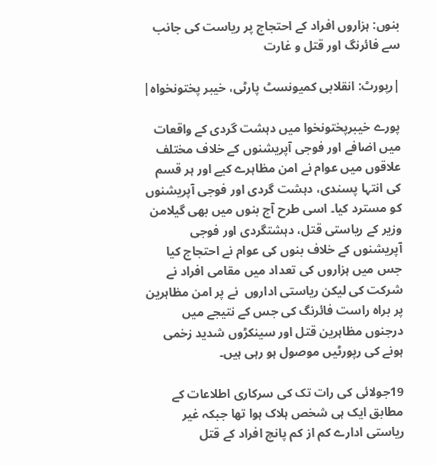بنوں: ہزاروں افراد کے احتجاج پر ریاست کی جانب سے فائرنگ اور قتل و غارت

|رپورٹ: انقلابی کمیونسٹ پارٹی، خیبر پختونخواہ|

پورے خیبرپختونخوا میں دہشت گردی کے واقعات میں اضافے اور فوجی آپریشنوں کے خلاف مختلف علاقوں میں عوام نے امن مظاہرے کیے اور ہر قسم کی انتہا پسندی، دہشت گردی اور فوجی آپریشنوں کو مسترد کیا۔ اسی طرح آج بنوں میں بھی گیلامن وزیر کے ریاستی قتل، دہشتگردی اور فوجی آپریشنوں کے خلاف بنوں کی عوام نے احتجاج کیا جس میں ہزاروں کی تعداد میں مقامی افراد نے شرکت کی لیکن ریاستی اداروں  نے پر امن مظاہرین پر براہ راست فائرنگ کی جس کے نتیجے میں درجنوں مظاہرین قتل اور سینکڑوں شدید زخمی ہونے کی رپورٹیں موصول ہو رہی ہیں۔

19جولائی کی رات تک کی سرکاری اطلاعات کے مطابق ایک ہی شخص ہلاک ہوا تھا جبکہ غیر ریاستی ادارے کم از کم پانچ افراد کے قتل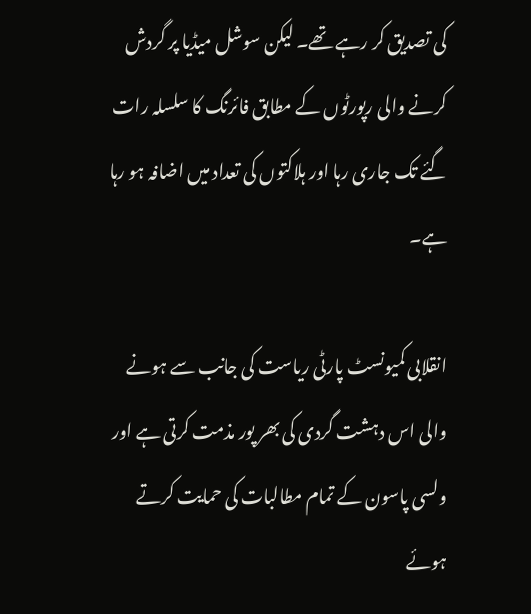کی تصدیق کر رہے تھے۔ لیکن سوشل میڈیا پر گردش کرنے والی رپورٹوں کے مطابق فائرنگ کا سلسلہ رات گئے تک جاری رہا اور ہلاکتوں کی تعداد میں اضافہ ہو رہا ہے۔

انقلابی کمیونسٹ پارٹی ریاست کی جانب سے ہونے والی اس دہشت گردی کی بھر پور مذمت کرتی ہے اور ولسی پاسون کے تمام مطالبات کی حمایت کرتے ہوئے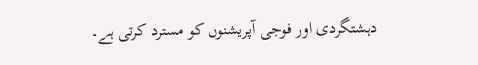دہشتگردی اور فوجی آپریشنوں کو مسترد کرتی ہے۔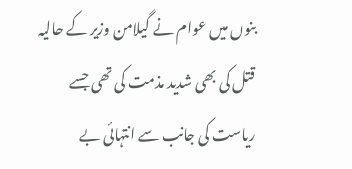بنوں میں عوام نے گیلامن وزیر کے حالیہ قتل کی بھی شدید مذمت کی تھی جسے ریاست کی جانب سے انتہائی بے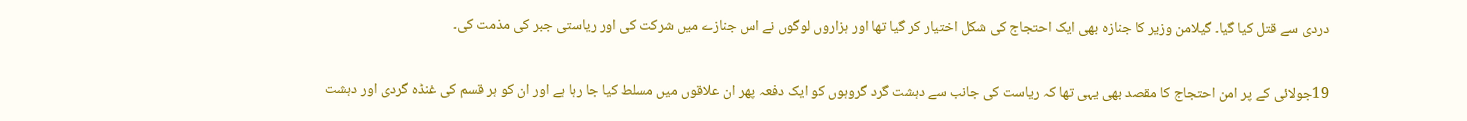دردی سے قتل کیا گیا۔ گیلامن وزیر کا جنازہ بھی ایک احتجاج کی شکل اختیار کر گیا تھا اور ہزاروں لوگوں نے اس جنازے میں شرکت کی اور ریاستی جبر کی مذمت کی۔

19جولائی کے پر امن احتجاج کا مقصد بھی یہی تھا کہ ریاست کی جانب سے دہشت گرد گروہوں کو ایک دفعہ پھر ان علاقوں میں مسلط کیا جا رہا ہے اور ان کو ہر قسم کی غنڈہ گردی اور دہشت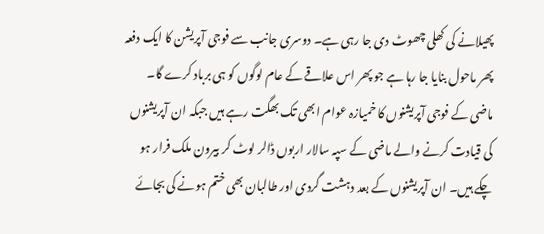پھیلانے کی کھلی چھوٹ دی جا رہی ہے۔ دوسری جانب سے فوجی آپریشن کا ایک دفعہ پھر ماحول بنایا جا رہا ہے جو پھر اس علاقے کے عام لوگوں کو ہی برباد کرے گا۔ ماضی کے فوجی آپریشنوں کا خمیازہ عوام ابھی تک بھگت رہے ہیں جبکہ ان آپریشنوں کی قیادت کرنے والے ماضی کے سپہ سالار اربوں ڈالر لوٹ کر بیرون ملک فرار ہو چکے ہیں۔ ان آپریشنوں کے بعد دہشت گردی اور طالبان بھی ختم ہونے کی بجائے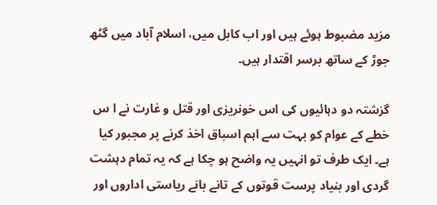مزید مضبوط ہوئے ہیں اور اب کابل میں، اسلام آباد میں گٹھ جوڑ کے ساتھ برسر اقتدار ہیں۔

گزشتہ دو دہائیوں کی اس خونریزی اور قتل و غارت نے ا س خطے کے عوام کو بہت سے اہم اسباق اخذ کرنے پر مجبور کیا ہے۔ ایک طرف تو انہیں یہ واضح ہو چکا ہے کہ یہ تمام دہشت گردی اور بنیاد پرست قوتوں کے تانے بانے ریاستی اداروں اور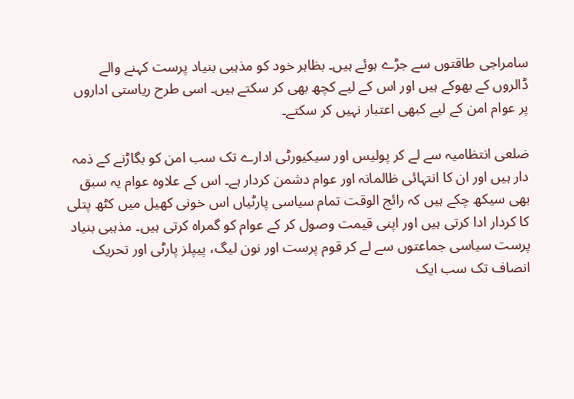سامراجی طاقتوں سے جڑے ہوئے ہیں۔ بظاہر خود کو مذہبی بنیاد پرست کہنے والے ڈالروں کے بھوکے ہیں اور اس کے لیے کچھ بھی کر سکتے ہیں۔ اسی طرح ریاستی اداروں پر عوام امن کے لیے کبھی اعتبار نہیں کر سکتے۔

ضلعی انتظامیہ سے لے کر پولیس اور سیکیورٹی ادارے تک سب امن کو بگاڑنے کے ذمہ دار ہیں اور ان کا انتہائی ظالمانہ اور عوام دشمن کردار ہے۔ اس کے علاوہ عوام یہ سبق بھی سیکھ چکے ہیں کہ رائج الوقت تمام سیاسی پارٹیاں اس خونی کھیل میں کٹھ پتلی کا کردار ادا کرتی ہیں اور اپنی قیمت وصول کر کے عوام کو گمراہ کرتی ہیں۔ مذہبی بنیاد پرست سیاسی جماعتوں سے لے کر قوم پرست اور نون لیگ، پیپلز پارٹی اور تحریک انصاف تک سب ایک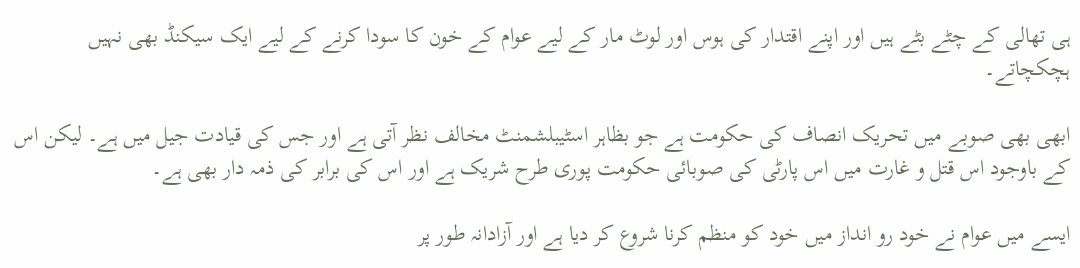ہی تھالی کے چٹے بٹے ہیں اور اپنے اقتدار کی ہوس اور لوٹ مار کے لیے عوام کے خون کا سودا کرنے کے لیے ایک سیکنڈ بھی نہیں ہچکچاتے۔

ابھی بھی صوبے میں تحریک انصاف کی حکومت ہے جو بظاہر اسٹیبلشمنٹ مخالف نظر آتی ہے اور جس کی قیادت جیل میں ہے۔ لیکن اس کے باوجود اس قتل و غارت میں اس پارٹی کی صوبائی حکومت پوری طرح شریک ہے اور اس کی برابر کی ذمہ دار بھی ہے۔

ایسے میں عوام نے خود رو انداز میں خود کو منظم کرنا شروع کر دیا ہے اور آزادانہ طور پر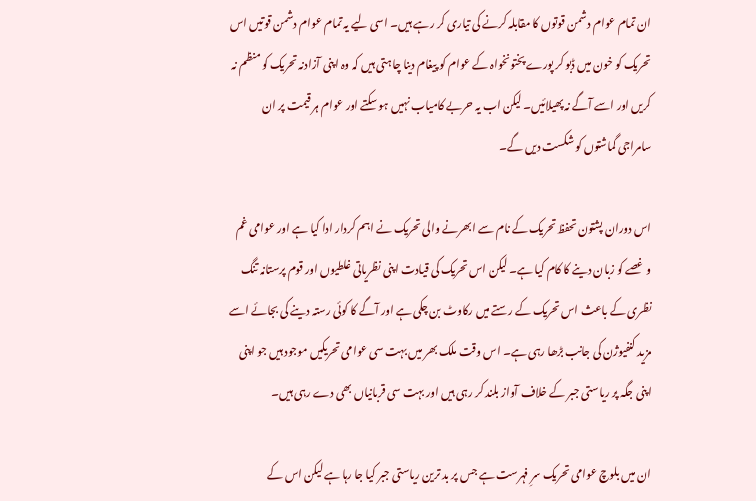ان تمام عوام دشمن قوتوں کا مقابلہ کرنے کی تیاری کر رہے ہیں۔ اسی لیے یہ تمام عوام دشمن قوتیں اس تحریک کو خون میں ڈبو کر پورے پختونخواہ کے عوام کو پیغام دینا چاہتی ہیں کہ وہ اپنی آزادنہ تحریک کو منظم نہ کریں اور اسے آگے نہ پھیلائیں۔ لیکن اب یہ حربے کامیاب نہیں ہو سکتے اور عوام ہر قیمت پر ان سامراجی گماشتوں کو شکست دیں گے۔

اس دوران پشتون تحفظ تحریک کے نام سے ابھرنے والی تحریک نے اہم کردار ادا کیا ہے اور عوامی غم و غصے کو زبان دینے کا کام کیا ہے۔ لیکن اس تحریک کی قیادت اپنی نظریاتی غلطیوں اور قوم پرستانہ تنگ نظری کے باعث اس تحریک کے رستے میں رکاوٹ بن چکی ہے اور آگے کا کوئی رستہ دینے کی بجائے اسے مزید کنفیوژن کی جانب بڑھا رہی ہے۔ اس وقت ملک بھر میں بہت سی عوامی تحریکیں موجود ہیں جو اپنی اپنی جگہ پر ریاستی جبر کے خلاف آواز بلند کر رہی ہیں اور بہت سی قربانیاں بھی دے رہی ہیں۔

ان میں بلوچ عوامی تحریک سرِ فہرست ہے جس پر بد ترین ریاستی جبر کیا جا رہا ہے لیکن اس کے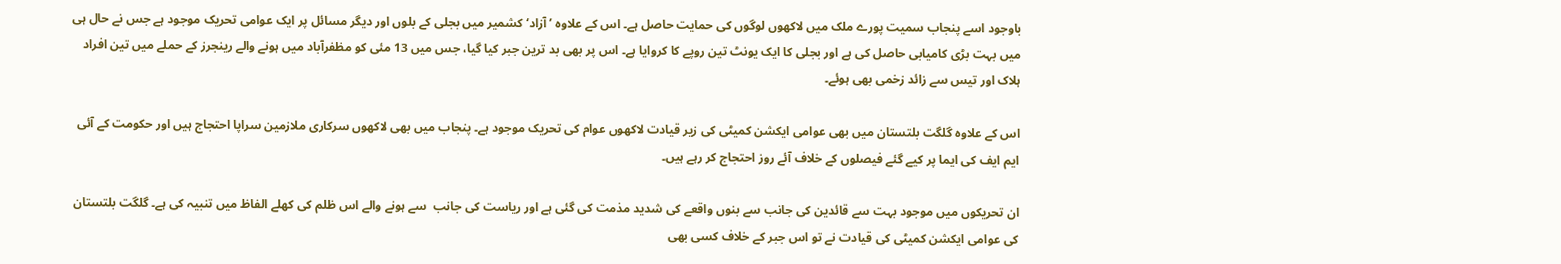باوجود اسے پنجاب سمیت پورے ملک میں لاکھوں لوگوں کی حمایت حاصل ہے۔ اس کے علاوہ ’آزاد‘ کشمیر میں بجلی کے بلوں اور دیگر مسائل پر ایک عوامی تحریک موجود ہے جس نے حال ہی میں بہت بڑی کامیابی حاصل کی ہے اور بجلی کا ایک یونٹ تین روپے کا کروایا ہے۔ اس پر بھی بد ترین جبر کیا گیا، جس میں 13 مئی کو مظفرآباد میں ہونے والے رینجرز کے حملے میں تین افراد ہلاک اور تیس سے زائد زخمی بھی ہوئے۔

اس کے علاوہ گلگت بلتستان میں بھی عوامی ایکشن کمیٹی کی زیر قیادت لاکھوں عوام کی تحریک موجود ہے۔ پنجاب میں بھی لاکھوں سرکاری ملازمین سراپا احتجاج ہیں اور حکومت کے آئی ایم ایف کی ایما پر کیے گئے فیصلوں کے خلاف آئے روز احتجاج کر رہے ہیں۔

ان تحریکوں میں موجود بہت سے قائدین کی جانب سے بنوں واقعے کی شدید مذمت کی گئی ہے اور ریاست کی جانب  سے ہونے والے اس ظلم کی کھلے الفاظ میں تنبیہ کی ہے۔ گلگت بلتستان کی عوامی ایکشن کمیٹی کی قیادت نے تو اس جبر کے خلاف کسی بھی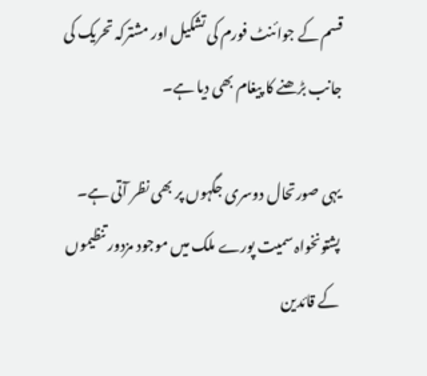قسم کے جوائنٹ فورم کی تشکیل اور مشترکہ تحریک کی جانب بڑھنے کا پیغام بھی دیا ہے۔

یہی صورتحال دوسری جگہوں پر بھی نظر آتی ہے۔ پشتونخواہ سمیت پورے ملک میں موجود مزدور تنظیموں کے قائدین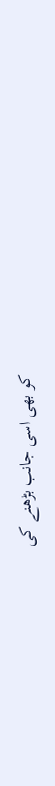کو بھی اسی جانب بڑھنے کی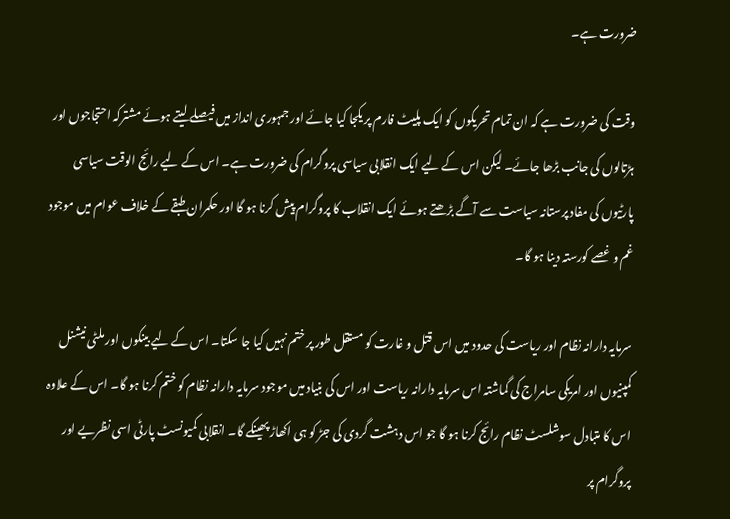ضرورت ہے۔

وقت کی ضرورت ہے کہ ان تمام تحریکوں کو ایک پلیٹ فارم پر یکجا کیا جائے اور جمہوری انداز میں فیصلے لیتے ہوئے مشترکہ احتجاجوں اور ہڑتالوں کی جانب بڑھا جائے۔ لیکن اس کے لیے ایک انقلابی سیاسی پروگرام کی ضرورت ہے۔ اس کے لیے رائج الوقت سیاسی پارٹیوں کی مفاد پرستانہ سیاست سے آگے بڑھتے ہوئے ایک انقلاب کا پروگرام پیش کرنا ہو گا اور حکمران طبقے کے خلاف عوام میں موجود غم و غصے کورستہ دینا ہو گا۔

سرمایہ دارانہ نظام اور ریاست کی حدود میں اس قتل و غارت کو مستقل طور پر ختم نہیں کیا جا سکتا۔ اس کے لیے بینکوں اور ملٹی نیشنل کمپنیوں اور امریکی سامراج کی گماشتہ اس سرمایہ دارانہ ریاست اور اس کی بنیاد میں موجود سرمایہ دارانہ نظام کو ختم کرنا ہو گا۔ اس کے علاوہ اس کا متبادل سوشلسٹ نظام رائج کرنا ہو گا جو اس دہشت گردی کی جڑ کو ہی اکھاڑ پھینکے گا۔ انقلابی کمیونسٹ پارٹی اسی نظریے اور پروگرام پر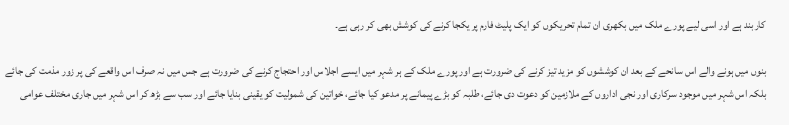کاربند ہے اور اسی لیے پورے ملک میں بکھری ان تمام تحریکوں کو ایک پلیٹ فارم پر یکجا کرنے کی کوشش بھی کر رہی ہے۔

بنوں میں ہونے والے اس سانحے کے بعد ان کوششوں کو مزید تیز کرنے کی ضرورت ہے اور پورے ملک کے ہر شہر میں ایسے اجلاس اور احتجاج کرنے کی ضرورت ہے جس میں نہ صرف اس واقعے کی پر زور مذمت کی جائے بلکہ اس شہر میں موجود سرکاری اور نجی اداروں کے ملازمین کو دعوت دی جائے، طلبہ کو بڑے پیمانے پر مدعو کیا جائے، خواتین کی شمولیت کو یقینی بنایا جائے اور سب سے بڑھ کر اس شہر میں جاری مختلف عوامی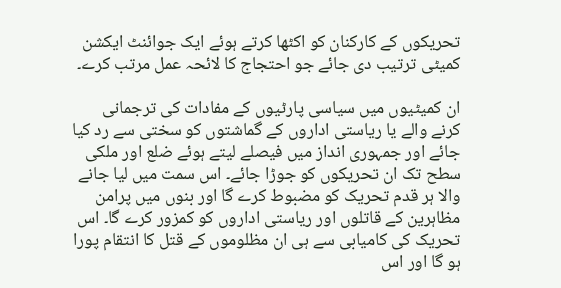تحریکوں کے کارکنان کو اکٹھا کرتے ہوئے ایک جوائنٹ ایکشن کمیٹی ترتیب دی جائے جو احتجاج کا لائحہ عمل مرتب کرے۔

ان کمیٹیوں میں سیاسی پارٹیوں کے مفادات کی ترجمانی کرنے والے یا ریاستی اداروں کے گماشتوں کو سختی سے رد کیا جائے اور جمہوری انداز میں فیصلے لیتے ہوئے ضلع اور ملکی سطح تک ان تحریکوں کو جوڑا جائے۔ اس سمت میں لیا جانے والا ہر قدم تحریک کو مضبوط کرے گا اور بنوں میں پرامن مظاہرین کے قاتلوں اور ریاستی اداروں کو کمزور کرے گا۔ اس تحریک کی کامیابی سے ہی ان مظلوموں کے قتل کا انتقام پورا ہو گا اور اس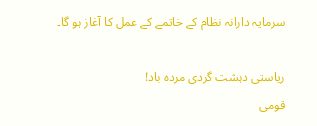سرمایہ دارانہ نظام کے خاتمے کے عمل کا آغاز ہو گا۔

ریاستی دہشت گردی مردہ باد!
قومی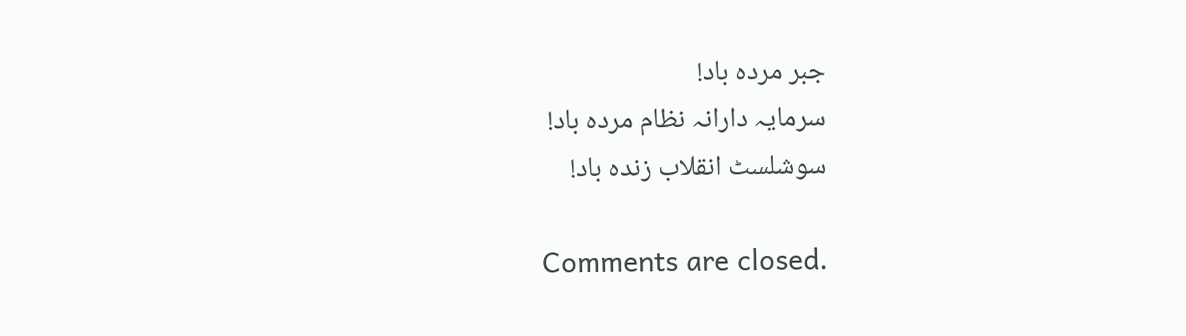جبر مردہ باد!
سرمایہ دارانہ نظام مردہ باد!
سوشلسٹ انقلاب زندہ باد!

Comments are closed.